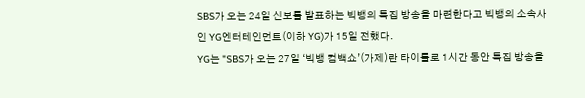SBS가 오는 24일 신보를 발표하는 빅뱅의 특집 방송을 마련한다고 빅뱅의 소속사인 YG엔터테인먼트(이하 YG)가 15일 전했다.
YG는 "SBS가 오는 27일 ‘빅뱅 컴백쇼’(가제)란 타이틀로 1시간 동안 특집 방송을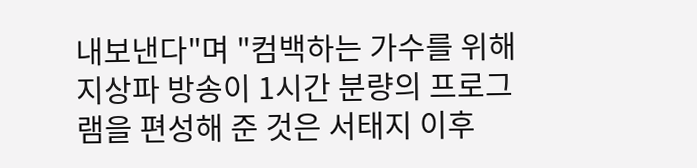내보낸다"며 "컴백하는 가수를 위해 지상파 방송이 1시간 분량의 프로그램을 편성해 준 것은 서태지 이후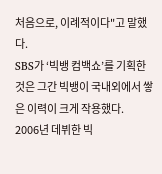처음으로, 이례적이다"고 말했다.
SBS가 ‘빅뱅 컴백쇼’를 기획한 것은 그간 빅뱅이 국내외에서 쌓은 이력이 크게 작용했다.
2006년 데뷔한 빅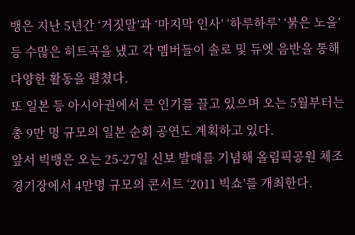뱅은 지난 5년간 ‘거짓말’과 ‘마지막 인사’ ‘하루하루’ ‘붉은 노을’ 등 수많은 히트곡을 냈고 각 멤버들이 솔로 및 듀엣 음반을 통해 다양한 활동을 펼쳤다.
또 일본 등 아시아권에서 큰 인기를 끌고 있으며 오는 5월부터는 총 9만 명 규모의 일본 순회 공연도 계획하고 있다.
앞서 빅뱅은 오는 25-27일 신보 발매를 기념해 올림픽공원 체조경기장에서 4만명 규모의 콘서트 ‘2011 빅쇼’를 개최한다.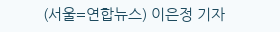(서울=연합뉴스) 이은정 기자